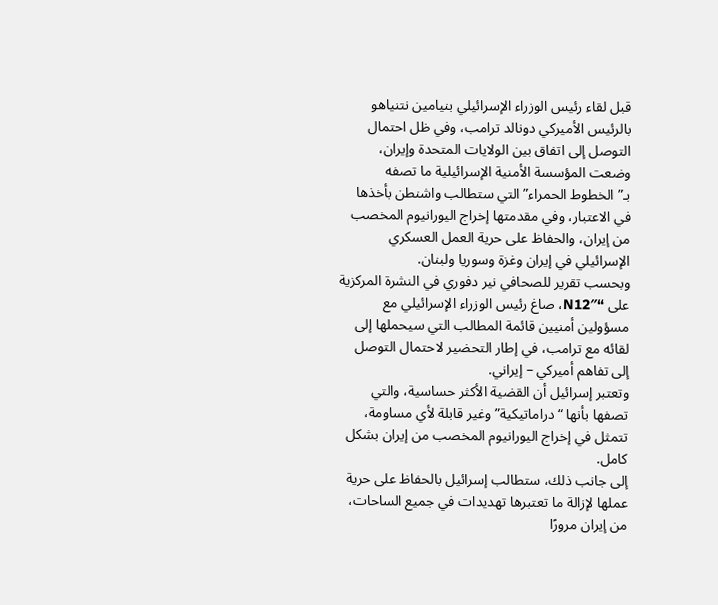قبل لقاء رئيس الوزراء الإسرائيلي بنيامين نتنياهو بالرئيس الأميركي دونالد ترامب، وفي ظل احتمال التوصل إلى اتفاق بين الولايات المتحدة وإيران، وضعت المؤسسة الأمنية الإسرائيلية ما تصفه بـ”الخطوط الحمراء” التي ستطالب واشنطن بأخذها في الاعتبار، وفي مقدمتها إخراج اليورانيوم المخصب من إيران، والحفاظ على حرية العمل العسكري الإسرائيلي في إيران وغزة وسوريا ولبنان.
وبحسب تقرير للصحافي نير دفوري في النشرة المركزية على “N12″، صاغ رئيس الوزراء الإسرائيلي مع مسؤولين أمنيين قائمة المطالب التي سيحملها إلى لقائه مع ترامب، في إطار التحضير لاحتمال التوصل إلى تفاهم أميركي – إيراني.
وتعتبر إسرائيل أن القضية الأكثر حساسية، والتي تصفها بأنها “دراماتيكية” وغير قابلة لأي مساومة، تتمثل في إخراج اليورانيوم المخصب من إيران بشكل كامل.
إلى جانب ذلك، ستطالب إسرائيل بالحفاظ على حرية عملها لإزالة ما تعتبرها تهديدات في جميع الساحات، من إيران مرورًا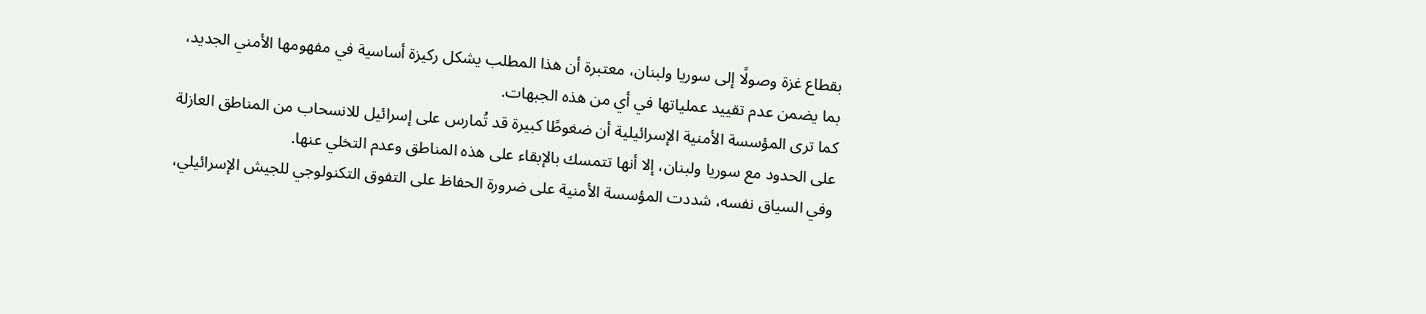بقطاع غزة وصولًا إلى سوريا ولبنان، معتبرة أن هذا المطلب يشكل ركيزة أساسية في مفهومها الأمني الجديد، بما يضمن عدم تقييد عملياتها في أي من هذه الجبهات.
كما ترى المؤسسة الأمنية الإسرائيلية أن ضغوطًا كبيرة قد تُمارس على إسرائيل للانسحاب من المناطق العازلة على الحدود مع سوريا ولبنان، إلا أنها تتمسك بالإبقاء على هذه المناطق وعدم التخلي عنها.
وفي السياق نفسه، شددت المؤسسة الأمنية على ضرورة الحفاظ على التفوق التكنولوجي للجيش الإسرائيلي،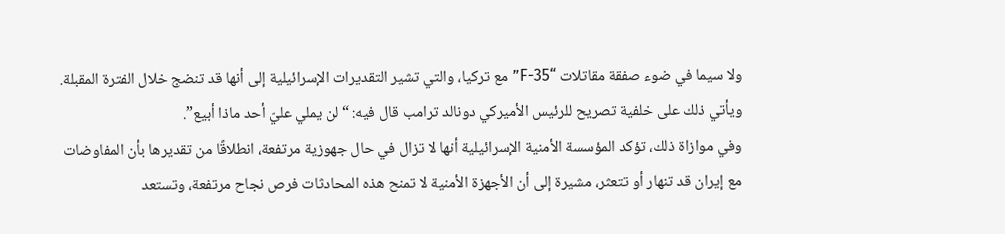ولا سيما في ضوء صفقة مقاتلات “F-35” مع تركيا، والتي تشير التقديرات الإسرائيلية إلى أنها قد تنضج خلال الفترة المقبلة. ويأتي ذلك على خلفية تصريح للرئيس الأميركي دونالد ترامب قال فيه: “لن يملي عليّ أحد ماذا أبيع”.
وفي موازاة ذلك، تؤكد المؤسسة الأمنية الإسرائيلية أنها لا تزال في حال جهوزية مرتفعة، انطلاقًا من تقديرها بأن المفاوضات مع إيران قد تنهار أو تتعثر، مشيرة إلى أن الأجهزة الأمنية لا تمنح هذه المحادثات فرص نجاح مرتفعة، وتستعد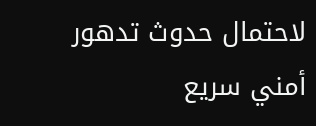لاحتمال حدوث تدهور أمني سريع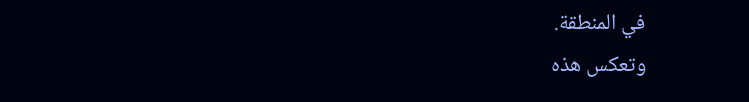في المنطقة.
وتعكس هذه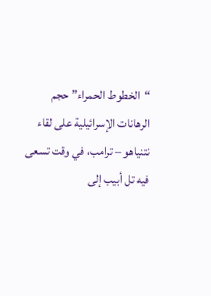“الخطوط الحمراء” حجم الرهانات الإسرائيلية على لقاء نتنياهو – ترامب، في وقت تسعى فيه تل أبيب إلى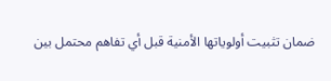ضمان تثبيت أولوياتها الأمنية قبل أي تفاهم محتمل بين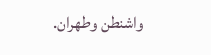واشنطن وطهران.